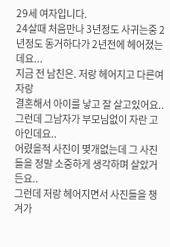29세 여자입니다.
24살때 처음만나 3년정도 사귀는중 2년정도 동거하다가 2년전에 헤어졌는데요...
지금 전 남친은. 저랑 헤어지고 다른여자랑
결혼해서 아이를 낳고 잘 살고있어요..
그런데 그남자가 부모님없이 자란 고아인데요..
어렸을적 사진이 몇개없는데 그 사진들을 정말 소중하게 생각하며 살았거든요..
그런데 저랑 헤어지면서 사진들을 챙겨가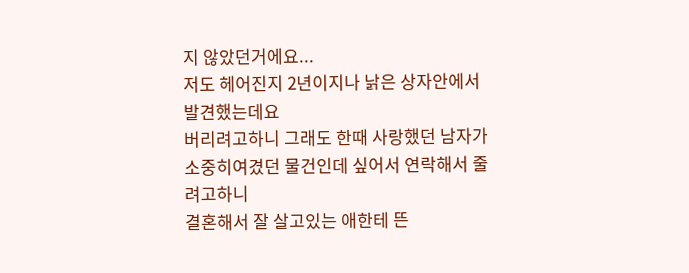지 않았던거에요...
저도 헤어진지 2년이지나 낡은 상자안에서 발견했는데요
버리려고하니 그래도 한때 사랑했던 남자가 소중히여겼던 물건인데 싶어서 연락해서 줄려고하니
결혼해서 잘 살고있는 애한테 뜬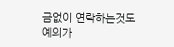금없이 연락하는것도
예의가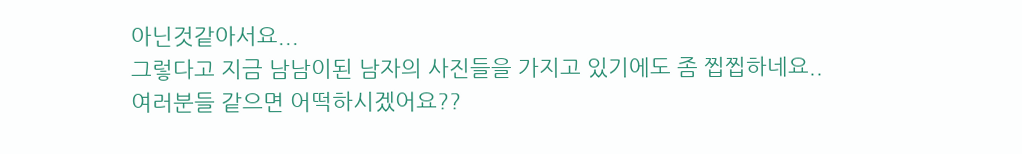아닌것같아서요...
그렇다고 지금 남남이된 남자의 사진들을 가지고 있기에도 좀 찝찝하네요..
여러분들 같으면 어떡하시겠어요??